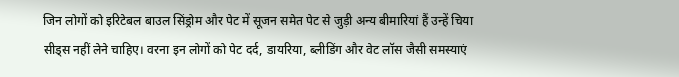जिन लोगों को इरिटेबल बाउल सिंड्रोम और पेट में सूजन समेत पेट से जुड़ी अन्य बीमारियां हैं उन्हें चिया सीड्स नहीं लेने चाहिए। वरना इन लोगों को पेट दर्द, डायरिया, ब्लीडिंग और वेट लॉस जैसी समस्याएं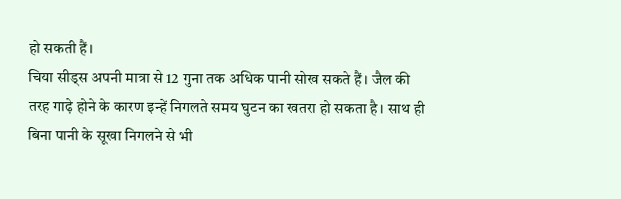हो सकती हैं।
चिया सीड्स अपनी मात्रा से 12 गुना तक अधिक पानी सोख सकते हैं। जैल की तरह गाढ़े होने के कारण इन्हें निगलते समय घुटन का खतरा हो सकता है। साथ ही बिना पानी के सूखा निगलने से भी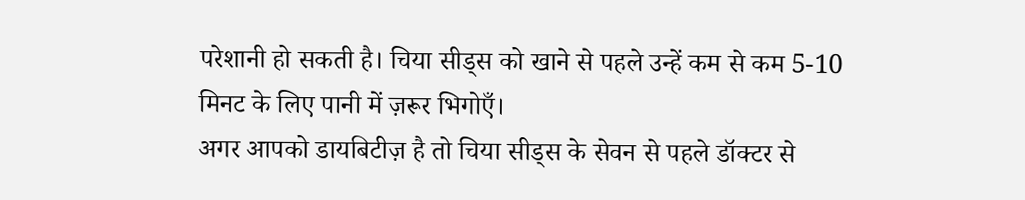परेशानी हो सकती है। चिया सीड्स को खाने से पहले उन्हें कम से कम 5-10 मिनट के लिए पानी में ज़रूर भिगोएँ।
अगर आपको डायबिटीज़ है तो चिया सीड्स के सेवन से पहले डॉक्टर से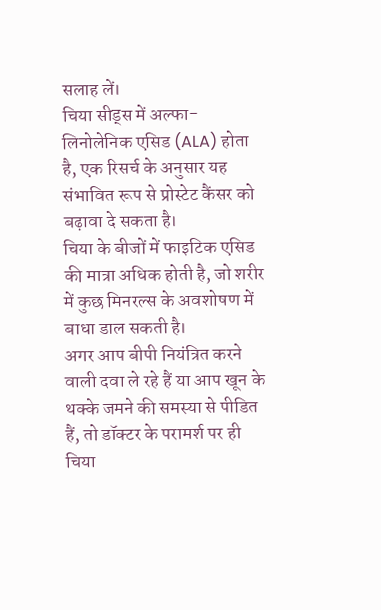सलाह लें।
चिया सीड्स में अल्फा-लिनोलेनिक एसिड (ALA) होता है, एक रिसर्च के अनुसार यह संभावित रूप से प्रोस्टेट कैंसर को बढ़ावा दे सकता है।
चिया के बीजों में फाइटिक एसिड की मात्रा अधिक होती है, जो शरीर में कुछ मिनरल्स के अवशोषण में बाधा डाल सकती है।
अगर आप बीपी नियंत्रित करने वाली दवा ले रहे हैं या आप खून के थक्के जमने की समस्या से पीडित हैं, तो डॉक्टर के परामर्श पर ही चिया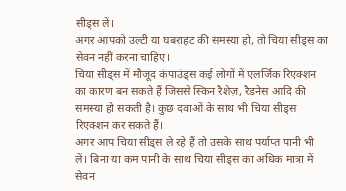सीड्स लें।
अगर आपको उल्टी या घबराहट की समस्या हो, तो चिया सीड्स का सेवन नहीं करना चाहिए।
चिया सीड्स में मौजूद कंपाउंड्स कई लोगों में एलर्जिक रिएक्शन का कारण बन सकते हैं जिससे स्किन रैशेज़, रैडनेस आदि की समस्या हो सकती है। कुछ दवाओं के साथ भी चिया सीड्स रिएक्शन कर सकते हैं।
अगर आप चिया सीड्स ले रहे हैं तो उसके साथ पर्याप्त पानी भी लें। बिना या कम पानी के साथ चिया सीड्स का अधिक मात्रा में सेवन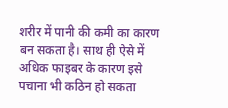शरीर में पानी की कमी का कारण बन सकता है। साथ ही ऐसे में अधिक फाइबर के कारण इसे पचाना भी कठिन हो सकता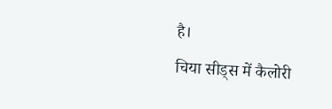है।
चिया सीड्स में कैलोरी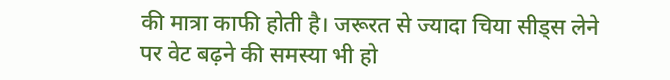की मात्रा काफी होती है। जरूरत से ज्यादा चिया सीड्स लेने पर वेट बढ़ने की समस्या भी हो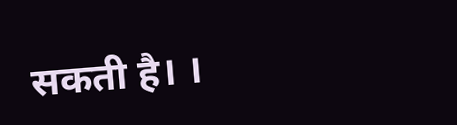सकती है। ।